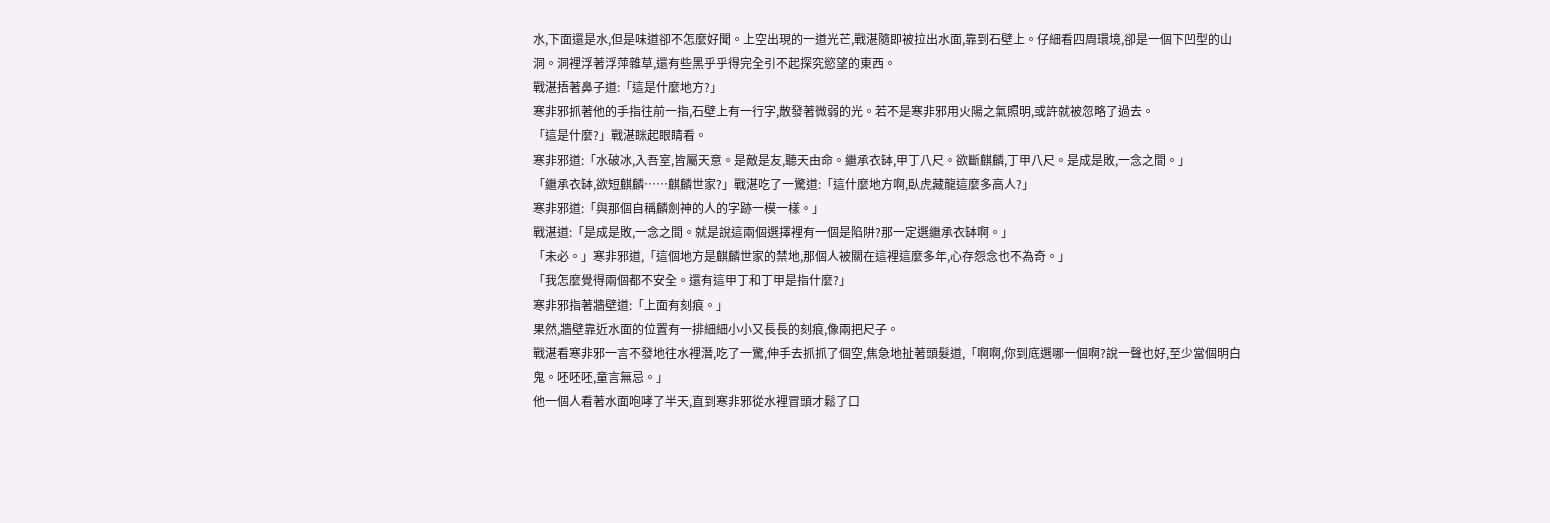水,下面還是水,但是味道卻不怎麼好聞。上空出現的一道光芒,戰湛隨即被拉出水面,靠到石壁上。仔細看四周環境,卻是一個下凹型的山洞。洞裡浮著浮萍雜草,還有些黑乎乎得完全引不起探究慾望的東西。
戰湛捂著鼻子道:「這是什麼地方?」
寒非邪抓著他的手指往前一指,石壁上有一行字,散發著微弱的光。若不是寒非邪用火陽之氣照明,或許就被忽略了過去。
「這是什麼?」戰湛眯起眼睛看。
寒非邪道:「水破冰,入吾室,皆屬天意。是敵是友,聽天由命。繼承衣缽,甲丁八尺。欲斷麒麟,丁甲八尺。是成是敗,一念之間。」
「繼承衣缽,欲短麒麟……麒麟世家?」戰湛吃了一驚道:「這什麼地方啊,臥虎藏龍這麼多高人?」
寒非邪道:「與那個自稱麟劍神的人的字跡一模一樣。」
戰湛道:「是成是敗,一念之間。就是說這兩個選擇裡有一個是陷阱?那一定選繼承衣缽啊。」
「未必。」寒非邪道,「這個地方是麒麟世家的禁地,那個人被關在這裡這麼多年,心存怨念也不為奇。」
「我怎麼覺得兩個都不安全。還有這甲丁和丁甲是指什麼?」
寒非邪指著牆壁道:「上面有刻痕。」
果然,牆壁靠近水面的位置有一排細細小小又長長的刻痕,像兩把尺子。
戰湛看寒非邪一言不發地往水裡潛,吃了一驚,伸手去抓抓了個空,焦急地扯著頭髮道,「啊啊,你到底選哪一個啊?說一聲也好,至少當個明白鬼。呸呸呸,童言無忌。」
他一個人看著水面咆哮了半天,直到寒非邪從水裡冒頭才鬆了口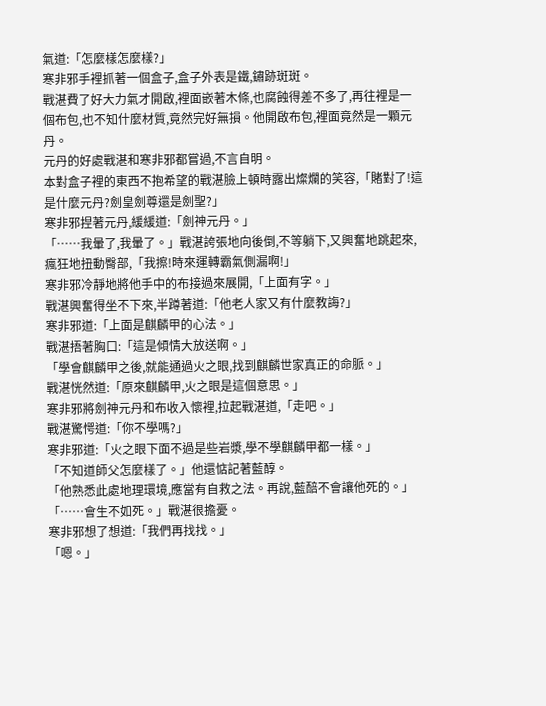氣道:「怎麼樣怎麼樣?」
寒非邪手裡抓著一個盒子,盒子外表是鐵,鏽跡斑斑。
戰湛費了好大力氣才開啟,裡面嵌著木條,也腐蝕得差不多了,再往裡是一個布包,也不知什麼材質,竟然完好無損。他開啟布包,裡面竟然是一顆元丹。
元丹的好處戰湛和寒非邪都嘗過,不言自明。
本對盒子裡的東西不抱希望的戰湛臉上頓時露出燦爛的笑容,「賭對了!這是什麼元丹?劍皇劍尊還是劍聖?」
寒非邪捏著元丹,緩緩道:「劍神元丹。」
「……我暈了,我暈了。」戰湛誇張地向後倒,不等躺下,又興奮地跳起來,瘋狂地扭動臀部,「我擦!時來運轉霸氣側漏啊!」
寒非邪冷靜地將他手中的布接過來展開,「上面有字。」
戰湛興奮得坐不下來,半蹲著道:「他老人家又有什麼教誨?」
寒非邪道:「上面是麒麟甲的心法。」
戰湛捂著胸口:「這是傾情大放送啊。」
「學會麒麟甲之後,就能通過火之眼,找到麒麟世家真正的命脈。」
戰湛恍然道:「原來麒麟甲,火之眼是這個意思。」
寒非邪將劍神元丹和布收入懷裡,拉起戰湛道,「走吧。」
戰湛驚愕道:「你不學嗎?」
寒非邪道:「火之眼下面不過是些岩漿,學不學麒麟甲都一樣。」
「不知道師父怎麼樣了。」他還惦記著藍醇。
「他熟悉此處地理環境,應當有自救之法。再說,藍醅不會讓他死的。」
「……會生不如死。」戰湛很擔憂。
寒非邪想了想道:「我們再找找。」
「嗯。」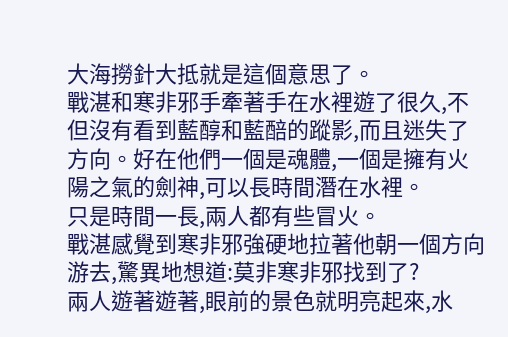大海撈針大抵就是這個意思了。
戰湛和寒非邪手牽著手在水裡遊了很久,不但沒有看到藍醇和藍醅的蹤影,而且迷失了方向。好在他們一個是魂體,一個是擁有火陽之氣的劍神,可以長時間潛在水裡。
只是時間一長,兩人都有些冒火。
戰湛感覺到寒非邪強硬地拉著他朝一個方向游去,驚異地想道:莫非寒非邪找到了?
兩人遊著遊著,眼前的景色就明亮起來,水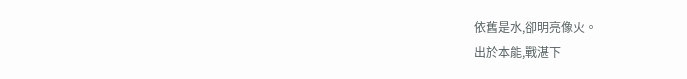依舊是水,卻明亮像火。
出於本能,戰湛下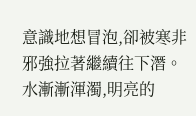意識地想冒泡,卻被寒非邪強拉著繼續往下潛。
水漸漸渾濁,明亮的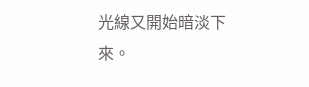光線又開始暗淡下來。